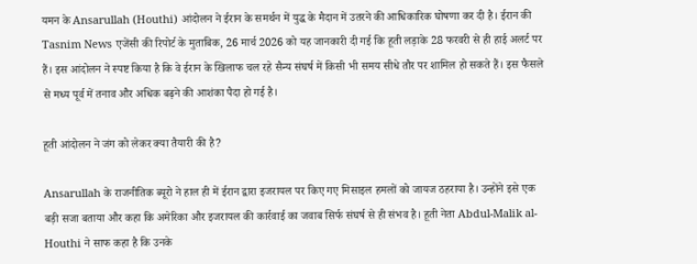यमन के Ansarullah (Houthi) आंदोलन ने ईरान के समर्थन में युद्ध के मैदान में उतरने की आधिकारिक घोषणा कर दी है। ईरान की Tasnim News एजेंसी की रिपोर्ट के मुताबिक, 26 मार्च 2026 को यह जानकारी दी गई कि हूती लड़ाके 28 फरवरी से ही हाई अलर्ट पर हैं। इस आंदोलन ने स्पष्ट किया है कि वे ईरान के खिलाफ चल रहे सैन्य संघर्ष में किसी भी समय सीधे तौर पर शामिल हो सकते हैं। इस फैसले से मध्य पूर्व में तनाव और अधिक बढ़ने की आशंका पैदा हो गई है।

हूती आंदोलन ने जंग को लेकर क्या तैयारी की है?

Ansarullah के राजनीतिक ब्यूरो ने हाल ही में ईरान द्वारा इजरायल पर किए गए मिसाइल हमलों को जायज ठहराया है। उन्होंने इसे एक बड़ी सजा बताया और कहा कि अमेरिका और इजरायल की कार्रवाई का जवाब सिर्फ संघर्ष से ही संभव है। हूती नेता Abdul-Malik al-Houthi ने साफ कहा है कि उनके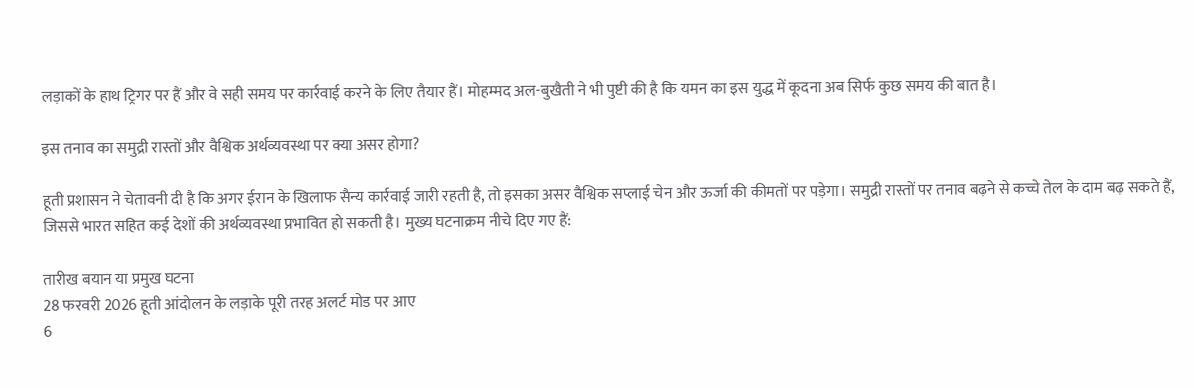लड़ाकों के हाथ ट्रिगर पर हैं और वे सही समय पर कार्रवाई करने के लिए तैयार हैं। मोहम्मद अल-बुखैती ने भी पुष्टी की है कि यमन का इस युद्ध में कूदना अब सिर्फ कुछ समय की बात है।

इस तनाव का समुद्री रास्तों और वैश्विक अर्थव्यवस्था पर क्या असर होगा?

हूती प्रशासन ने चेतावनी दी है कि अगर ईरान के खिलाफ सैन्य कार्रवाई जारी रहती है, तो इसका असर वैश्विक सप्लाई चेन और ऊर्जा की कीमतों पर पड़ेगा। समुद्री रास्तों पर तनाव बढ़ने से कच्चे तेल के दाम बढ़ सकते हैं, जिससे भारत सहित कई देशों की अर्थव्यवस्था प्रभावित हो सकती है। मुख्य घटनाक्रम नीचे दिए गए हैं:

तारीख बयान या प्रमुख घटना
28 फरवरी 2026 हूती आंदोलन के लड़ाके पूरी तरह अलर्ट मोड पर आए
6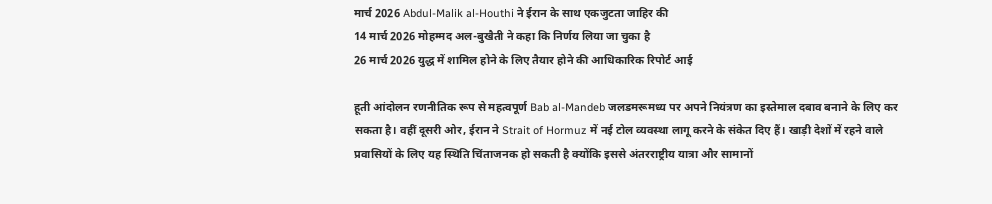मार्च 2026 Abdul-Malik al-Houthi ने ईरान के साथ एकजुटता जाहिर की
14 मार्च 2026 मोहम्मद अल-बुखैती ने कहा कि निर्णय लिया जा चुका है
26 मार्च 2026 युद्ध में शामिल होने के लिए तैयार होने की आधिकारिक रिपोर्ट आई

हूती आंदोलन रणनीतिक रूप से महत्वपूर्ण Bab al-Mandeb जलडमरूमध्य पर अपने नियंत्रण का इस्तेमाल दबाव बनाने के लिए कर सकता है। वहीं दूसरी ओर, ईरान ने Strait of Hormuz में नई टोल व्यवस्था लागू करने के संकेत दिए हैं। खाड़ी देशों में रहने वाले प्रवासियों के लिए यह स्थिति चिंताजनक हो सकती है क्योंकि इससे अंतरराष्ट्रीय यात्रा और सामानों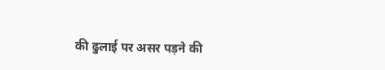की ढुलाई पर असर पड़ने की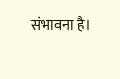संभावना है।